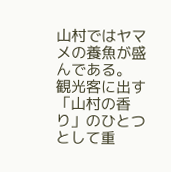山村ではヤマメの養魚が盛んである。
観光客に出す「山村の香り」のひとつとして重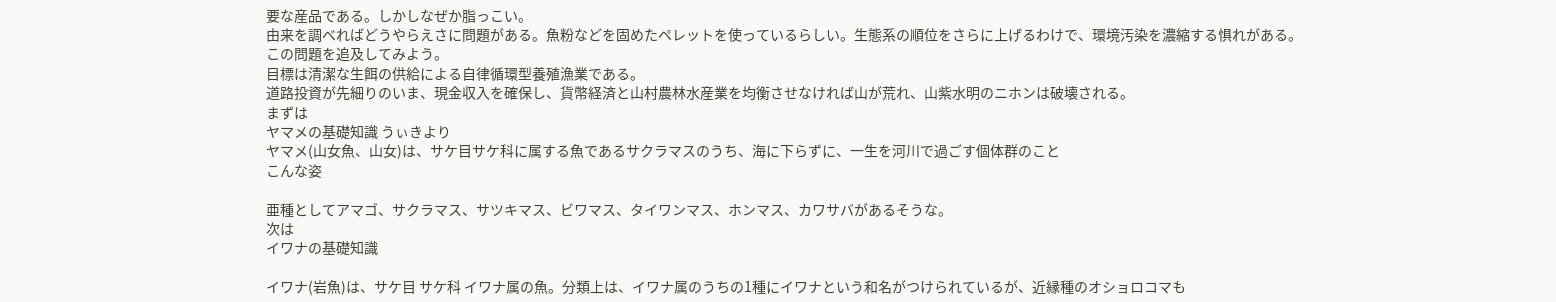要な産品である。しかしなぜか脂っこい。
由来を調べればどうやらえさに問題がある。魚粉などを固めたペレットを使っているらしい。生態系の順位をさらに上げるわけで、環境汚染を濃縮する惧れがある。
この問題を追及してみよう。
目標は清潔な生餌の供給による自律循環型養殖漁業である。
道路投資が先細りのいま、現金収入を確保し、貨幣経済と山村農林水産業を均衡させなければ山が荒れ、山紫水明のニホンは破壊される。
まずは
ヤマメの基礎知識 うぃきより
ヤマメ(山女魚、山女)は、サケ目サケ科に属する魚であるサクラマスのうち、海に下らずに、一生を河川で過ごす個体群のこと
こんな姿

亜種としてアマゴ、サクラマス、サツキマス、ビワマス、タイワンマス、ホンマス、カワサバがあるそうな。
次は
イワナの基礎知識

イワナ(岩魚)は、サケ目 サケ科 イワナ属の魚。分類上は、イワナ属のうちの1種にイワナという和名がつけられているが、近縁種のオショロコマも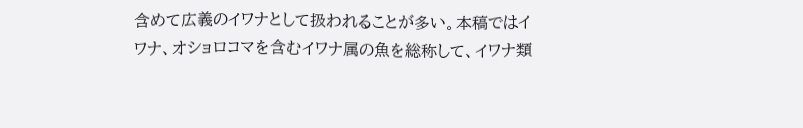含めて広義のイワナとして扱われることが多い。本稿ではイワナ、オショロコマを含むイワナ属の魚を総称して、イワナ類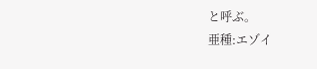と呼ぶ。
亜種:エゾイ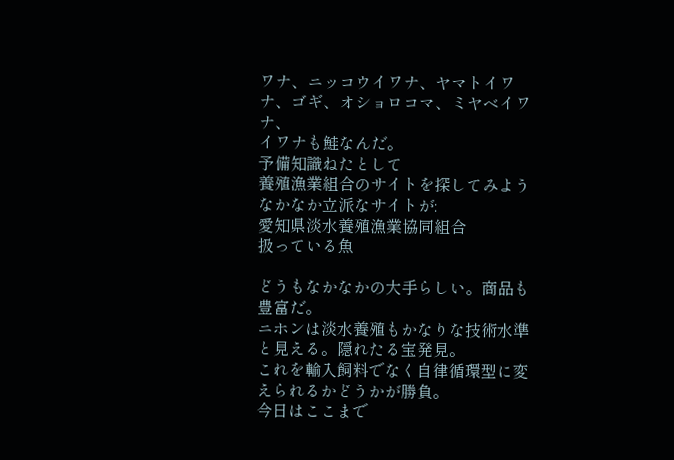ワナ、ニッコウイワナ、ヤマトイワナ、ゴギ、オショロコマ、ミヤベイワナ、
イワナも鮭なんだ。
予備知識ねたとして
養殖漁業組合のサイトを探してみよう
なかなか立派なサイトが:
愛知県淡水養殖漁業協同組合
扱っている魚

どうもなかなかの大手らしい。商品も豊富だ。
ニホンは淡水養殖もかなりな技術水準と見える。隠れたる宝発見。
これを輸入飼料でなく自律循環型に変えられるかどうかが勝負。
今日はここまで